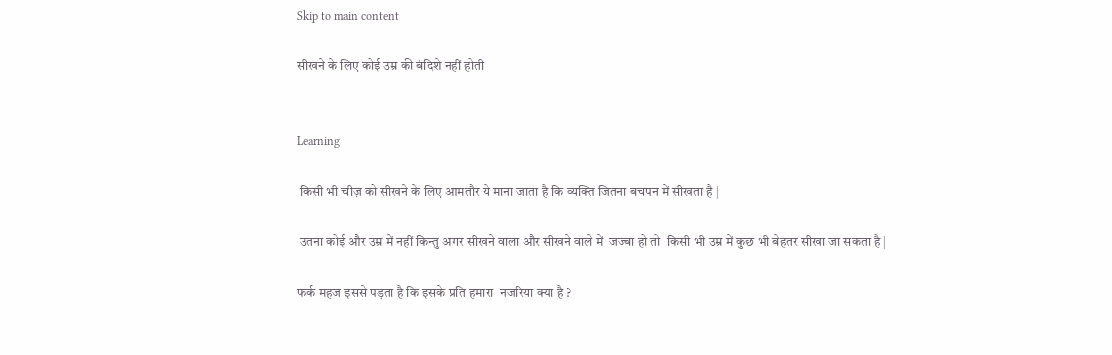Skip to main content

सीखने के लिए कोई उम्र की बंदिशे नहीं होती


Learning

 किसी भी चीज़ को सीखने के लिए आमतौर ये माना जाता है कि व्यक्ति जितना बचपन में सीखता है ∣

 उतना कोई और उम्र में नहीं किन्तु अगर सीखने वाला और सीखने वाले में  जज्बा हो तो  किसी भी उम्र में कुछ भी बेहतर सीखा जा सकता है ∣

फर्क महज इससे पड़ता है कि इसके प्रति हमारा  नजरिया क्या है ?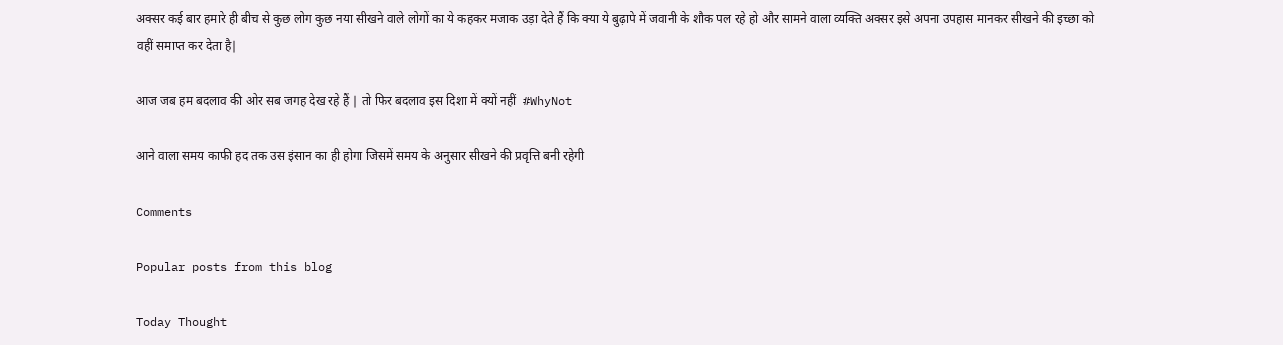अक्सर कई बार हमारे ही बीच से कुछ लोग कुछ नया सीखने वाले लोगों का ये कहकर मजाक उड़ा देते हैं कि क्या ये बुढ़ापे में जवानी के शौक पल रहे हो और सामने वाला व्यक्ति अक्सर इसे अपना उपहास मानकर सीखने की इच्छा को वहीं समाप्त कर देता है∣

आज जब हम बदलाव की ओर सब जगह देख रहे हैं ∣ तो फिर बदलाव इस दिशा में क्यों नहीं  #WhyNot

आने वाला समय काफी हद तक उस इंसान का ही होगा जिसमें समय के अनुसार सीखने की प्रवृत्ति बनी रहेगी

Comments

Popular posts from this blog

Today Thought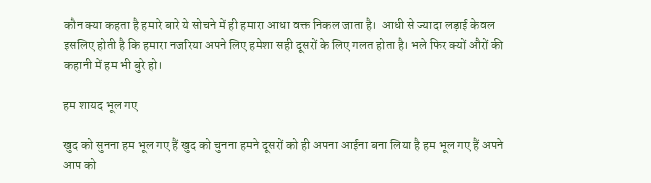कौन क्या कहता है हमारे बारे ये सोचने में ही हमारा आधा वक्त निकल जाता है।  आधी से ज्यादा लड़ाई केवल इसलिए होती है कि हमारा नजरिया अपने लिए हमेशा सही दूसरों के लिए गलत होता है। भले फिर क्यों औरों की कहानी में हम भी बुरे हो।

हम शायद भूल गए

खुद को सुनना‌ हम भूल गए हैं खुद को चुनना हमने दूसरों को ही अपना आईना बना लिया है हम भूल गए हैं अपने आप को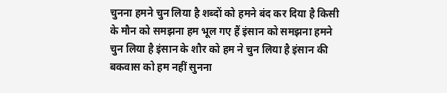चुनना हमने चुन लिया है शब्दों को हमने बंद कर दिया है किसी के मौन को समझना हम भूल गए हैं इंसान को समझना हमने चुन लिया है इंसान के शौर को हम ने चुन लिया है इंसान की बकवास को हम नहीं सुनना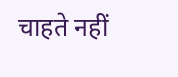चाहते नहीं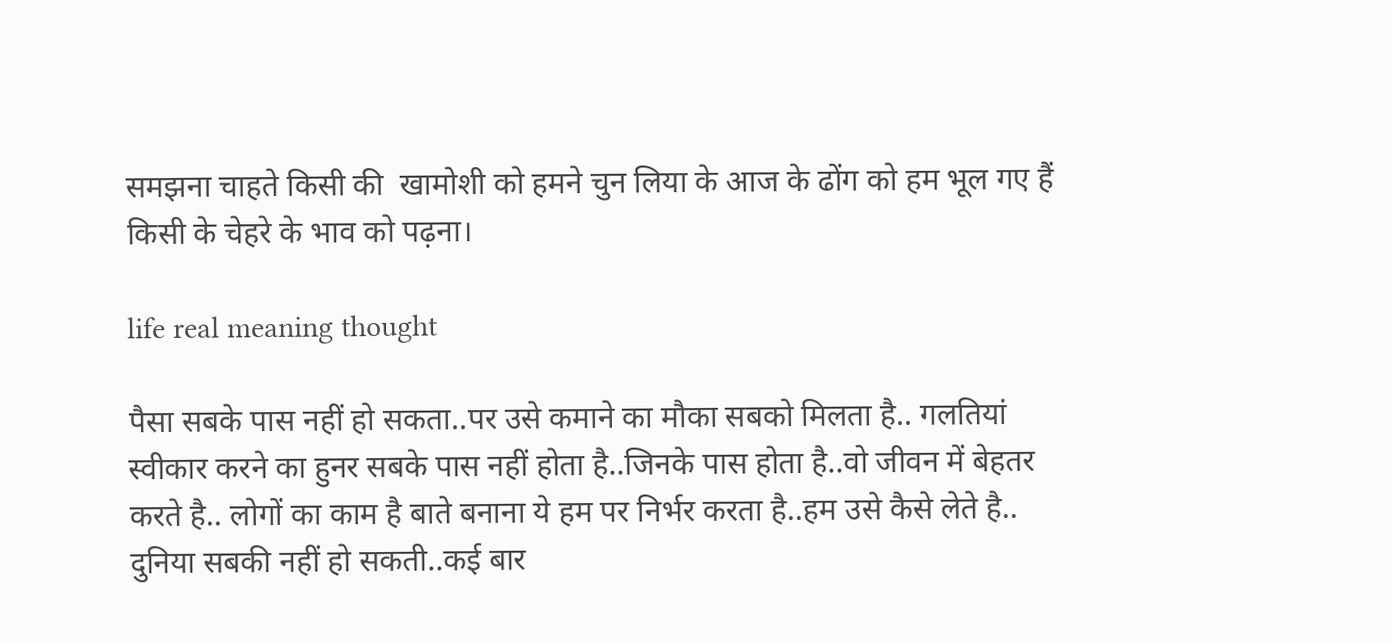समझना चाहते किसी की  खामोशी को हमने चुन लिया के आज के ढोंग को हम भूल गए हैं किसी के चेहरे के भाव को पढ़ना।

life real meaning thought

पैसा सबके पास नहीं हो सकता..पर उसे कमाने का मौका सबको मिलता है.. गलतियां स्वीकार करने का हुनर सबके पास नहीं होता है..जिनके पास होता है..वो जीवन में बेहतर करते है.. लोगों का काम है बाते बनाना ये हम पर निर्भर करता है..हम उसे कैसे लेते है.. दुनिया सबकी नहीं हो सकती..कई बार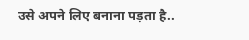उसे अपने लिए बनाना पड़ता है..